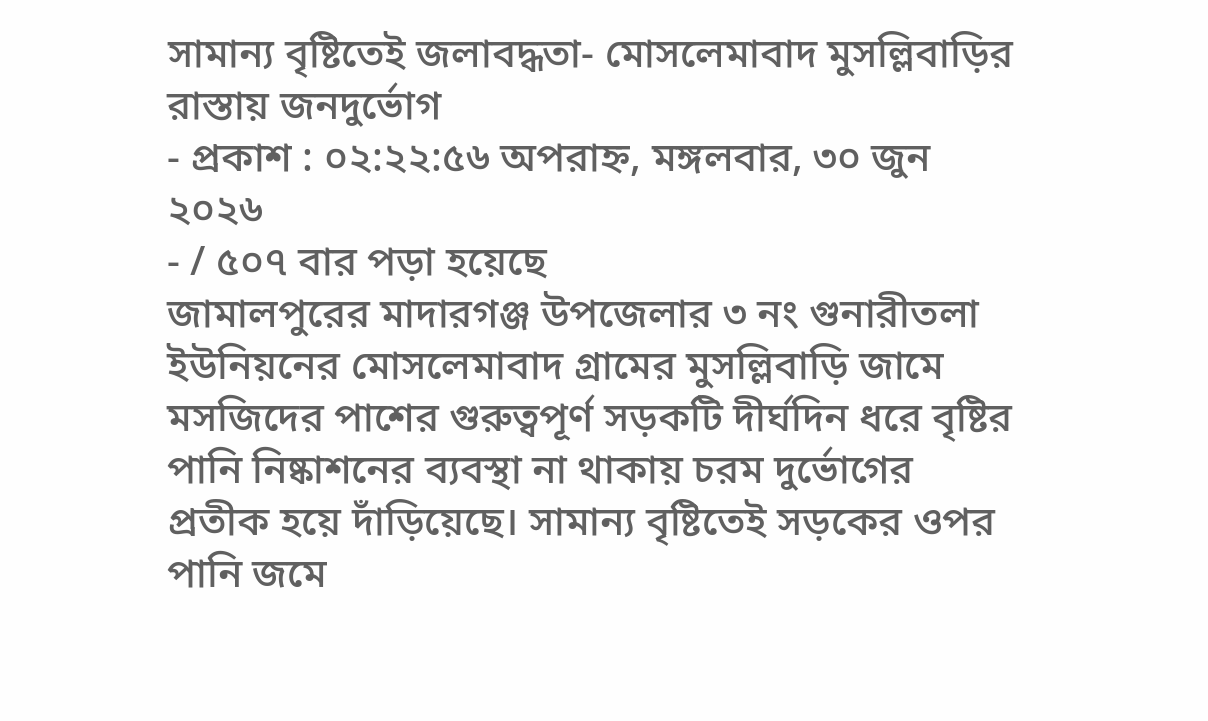সামান্য বৃষ্টিতেই জলাবদ্ধতা- মোসলেমাবাদ মুসল্লিবাড়ির রাস্তায় জনদুর্ভোগ
- প্রকাশ : ০২:২২:৫৬ অপরাহ্ন, মঙ্গলবার, ৩০ জুন ২০২৬
- / ৫০৭ বার পড়া হয়েছে
জামালপুরের মাদারগঞ্জ উপজেলার ৩ নং গুনারীতলা ইউনিয়নের মোসলেমাবাদ গ্রামের মুসল্লিবাড়ি জামে মসজিদের পাশের গুরুত্বপূর্ণ সড়কটি দীর্ঘদিন ধরে বৃষ্টির পানি নিষ্কাশনের ব্যবস্থা না থাকায় চরম দুর্ভোগের প্রতীক হয়ে দাঁড়িয়েছে। সামান্য বৃষ্টিতেই সড়কের ওপর পানি জমে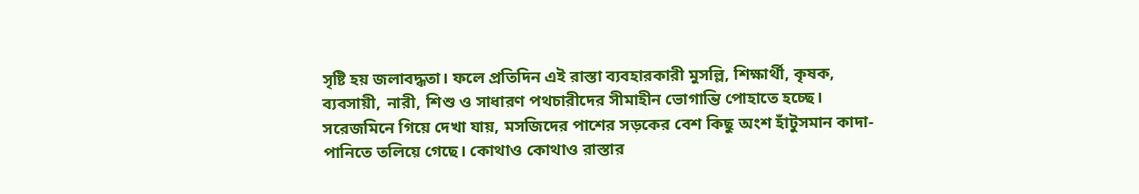সৃষ্টি হয় জলাবদ্ধতা। ফলে প্রতিদিন এই রাস্তা ব্যবহারকারী মুসল্লি, শিক্ষার্থী, কৃষক, ব্যবসায়ী, নারী, শিশু ও সাধারণ পথচারীদের সীমাহীন ভোগান্তি পোহাতে হচ্ছে।
সরেজমিনে গিয়ে দেখা যায়, মসজিদের পাশের সড়কের বেশ কিছু অংশ হাঁটুসমান কাদা-পানিতে তলিয়ে গেছে। কোথাও কোথাও রাস্তার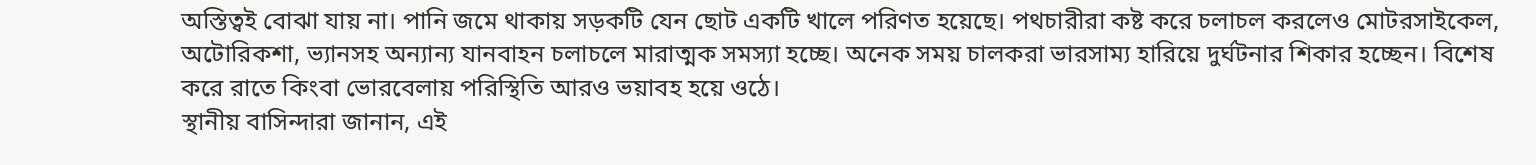অস্তিত্বই বোঝা যায় না। পানি জমে থাকায় সড়কটি যেন ছোট একটি খালে পরিণত হয়েছে। পথচারীরা কষ্ট করে চলাচল করলেও মোটরসাইকেল, অটোরিকশা, ভ্যানসহ অন্যান্য যানবাহন চলাচলে মারাত্মক সমস্যা হচ্ছে। অনেক সময় চালকরা ভারসাম্য হারিয়ে দুর্ঘটনার শিকার হচ্ছেন। বিশেষ করে রাতে কিংবা ভোরবেলায় পরিস্থিতি আরও ভয়াবহ হয়ে ওঠে।
স্থানীয় বাসিন্দারা জানান, এই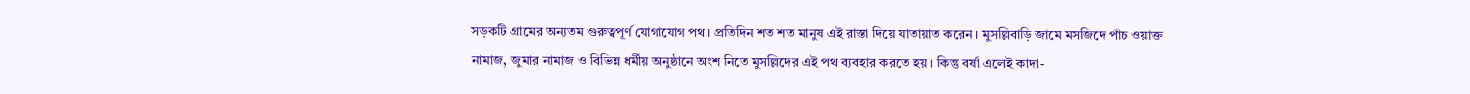সড়কটি গ্রামের অন্যতম গুরুত্বপূর্ণ যোগাযোগ পথ। প্রতিদিন শত শত মানুষ এই রাস্তা দিয়ে যাতায়াত করেন। মুসল্লিবাড়ি জামে মসজিদে পাঁচ ওয়াক্ত নামাজ, জুমার নামাজ ও বিভিন্ন ধর্মীয় অনুষ্ঠানে অংশ নিতে মুসল্লিদের এই পথ ব্যবহার করতে হয়। কিন্তু বর্ষা এলেই কাদা-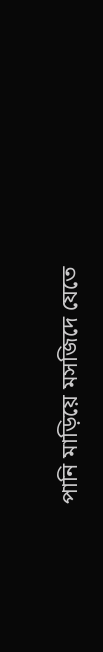পানি মাড়িয়ে মসজিদে যেতে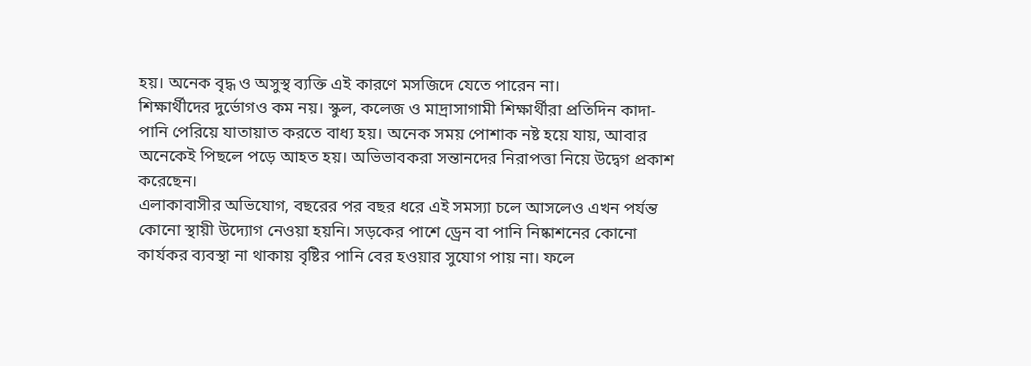হয়। অনেক বৃদ্ধ ও অসুস্থ ব্যক্তি এই কারণে মসজিদে যেতে পারেন না।
শিক্ষার্থীদের দুর্ভোগও কম নয়। স্কুল, কলেজ ও মাদ্রাসাগামী শিক্ষার্থীরা প্রতিদিন কাদা-পানি পেরিয়ে যাতায়াত করতে বাধ্য হয়। অনেক সময় পোশাক নষ্ট হয়ে যায়, আবার অনেকেই পিছলে পড়ে আহত হয়। অভিভাবকরা সন্তানদের নিরাপত্তা নিয়ে উদ্বেগ প্রকাশ করেছেন।
এলাকাবাসীর অভিযোগ, বছরের পর বছর ধরে এই সমস্যা চলে আসলেও এখন পর্যন্ত কোনো স্থায়ী উদ্যোগ নেওয়া হয়নি। সড়কের পাশে ড্রেন বা পানি নিষ্কাশনের কোনো কার্যকর ব্যবস্থা না থাকায় বৃষ্টির পানি বের হওয়ার সুযোগ পায় না। ফলে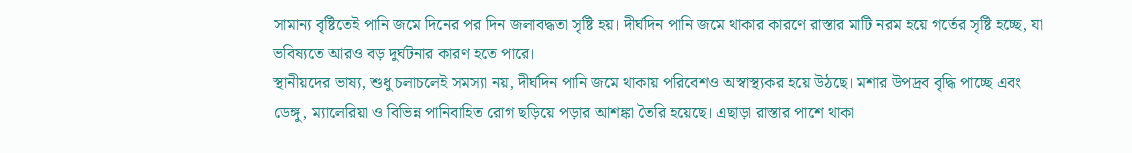সামান্য বৃষ্টিতেই পানি জমে দিনের পর দিন জলাবদ্ধতা সৃষ্টি হয়। দীর্ঘদিন পানি জমে থাকার কারণে রাস্তার মাটি নরম হয়ে গর্তের সৃষ্টি হচ্ছে, যা ভবিষ্যতে আরও বড় দুর্ঘটনার কারণ হতে পারে।
স্থানীয়দের ভাষ্য, শুধু চলাচলেই সমস্যা নয়, দীর্ঘদিন পানি জমে থাকায় পরিবেশও অস্বাস্থ্যকর হয়ে উঠছে। মশার উপদ্রব বৃদ্ধি পাচ্ছে এবং ডেঙ্গু, ম্যালেরিয়া ও বিভিন্ন পানিবাহিত রোগ ছড়িয়ে পড়ার আশঙ্কা তৈরি হয়েছে। এছাড়া রাস্তার পাশে থাকা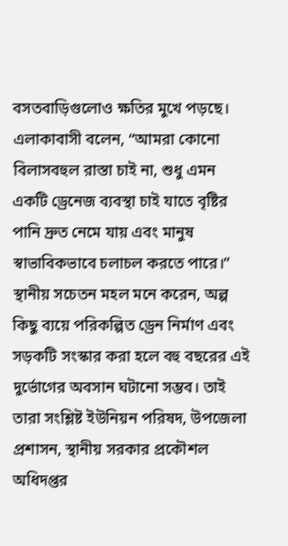বসতবাড়িগুলোও ক্ষতির মুখে পড়ছে।
এলাকাবাসী বলেন, “আমরা কোনো বিলাসবহুল রাস্তা চাই না, শুধু এমন একটি ড্রেনেজ ব্যবস্থা চাই যাতে বৃষ্টির পানি দ্রুত নেমে যায় এবং মানুষ স্বাভাবিকভাবে চলাচল করতে পারে।”
স্থানীয় সচেতন মহল মনে করেন, অল্প কিছু ব্যয়ে পরিকল্পিত ড্রেন নির্মাণ এবং সড়কটি সংস্কার করা হলে বহু বছরের এই দুর্ভোগের অবসান ঘটানো সম্ভব। তাই তারা সংশ্লিষ্ট ইউনিয়ন পরিষদ, উপজেলা প্রশাসন, স্থানীয় সরকার প্রকৌশল অধিদপ্তর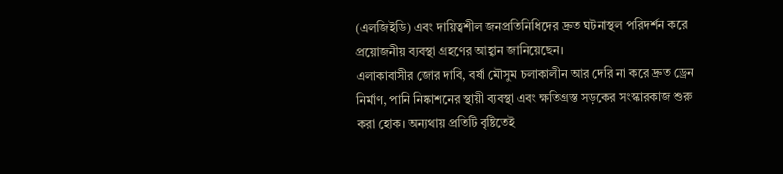(এলজিইডি) এবং দায়িত্বশীল জনপ্রতিনিধিদের দ্রুত ঘটনাস্থল পরিদর্শন করে প্রয়োজনীয় ব্যবস্থা গ্রহণের আহ্বান জানিয়েছেন।
এলাকাবাসীর জোর দাবি, বর্ষা মৌসুম চলাকালীন আর দেরি না করে দ্রুত ড্রেন নির্মাণ, পানি নিষ্কাশনের স্থায়ী ব্যবস্থা এবং ক্ষতিগ্রস্ত সড়কের সংস্কারকাজ শুরু করা হোক। অন্যথায় প্রতিটি বৃষ্টিতেই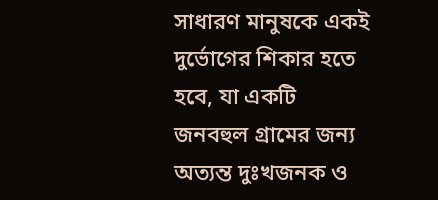সাধারণ মানুষকে একই দুর্ভোগের শিকার হতে হবে, যা একটি জনবহুল গ্রামের জন্য অত্যন্ত দুঃখজনক ও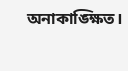অনাকাঙ্ক্ষিত।